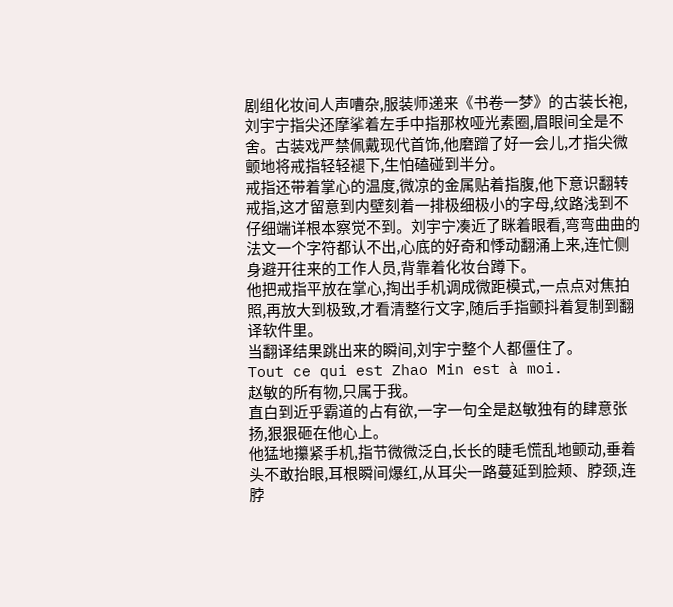剧组化妆间人声嘈杂,服装师递来《书卷一梦》的古装长袍,刘宇宁指尖还摩挲着左手中指那枚哑光素圈,眉眼间全是不舍。古装戏严禁佩戴现代首饰,他磨蹭了好一会儿,才指尖微颤地将戒指轻轻褪下,生怕磕碰到半分。
戒指还带着掌心的温度,微凉的金属贴着指腹,他下意识翻转戒指,这才留意到内壁刻着一排极细极小的字母,纹路浅到不仔细端详根本察觉不到。刘宇宁凑近了眯着眼看,弯弯曲曲的法文一个字符都认不出,心底的好奇和悸动翻涌上来,连忙侧身避开往来的工作人员,背靠着化妆台蹲下。
他把戒指平放在掌心,掏出手机调成微距模式,一点点对焦拍照,再放大到极致,才看清整行文字,随后手指颤抖着复制到翻译软件里。
当翻译结果跳出来的瞬间,刘宇宁整个人都僵住了。
Tout ce qui est Zhao Min est à moi.
赵敏的所有物,只属于我。
直白到近乎霸道的占有欲,一字一句全是赵敏独有的肆意张扬,狠狠砸在他心上。
他猛地攥紧手机,指节微微泛白,长长的睫毛慌乱地颤动,垂着头不敢抬眼,耳根瞬间爆红,从耳尖一路蔓延到脸颊、脖颈,连脖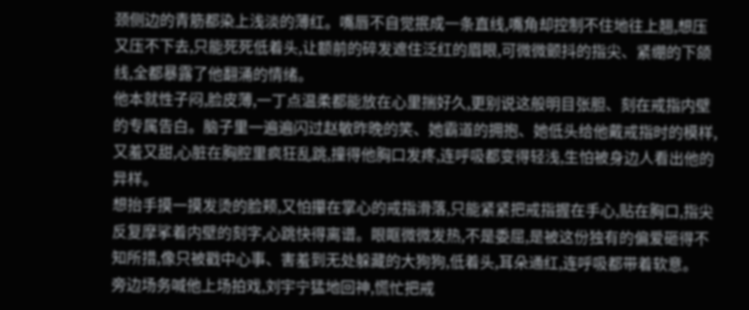颈侧边的青筋都染上浅淡的薄红。嘴唇不自觉抿成一条直线,嘴角却控制不住地往上翘,想压又压不下去,只能死死低着头,让额前的碎发遮住泛红的眉眼,可微微颤抖的指尖、紧绷的下颌线,全都暴露了他翻涌的情绪。
他本就性子闷,脸皮薄,一丁点温柔都能放在心里揣好久,更别说这般明目张胆、刻在戒指内壁的专属告白。脑子里一遍遍闪过赵敏昨晚的笑、她霸道的拥抱、她低头给他戴戒指时的模样,又羞又甜,心脏在胸腔里疯狂乱跳,撞得他胸口发疼,连呼吸都变得轻浅,生怕被身边人看出他的异样。
想抬手摸一摸发烫的脸颊,又怕攥在掌心的戒指滑落,只能紧紧把戒指握在手心,贴在胸口,指尖反复摩挲着内壁的刻字,心跳快得离谱。眼眶微微发热,不是委屈,是被这份独有的偏爱砸得不知所措,像只被戳中心事、害羞到无处躲藏的大狗狗,低着头,耳朵通红,连呼吸都带着软意。
旁边场务喊他上场拍戏,刘宇宁猛地回神,慌忙把戒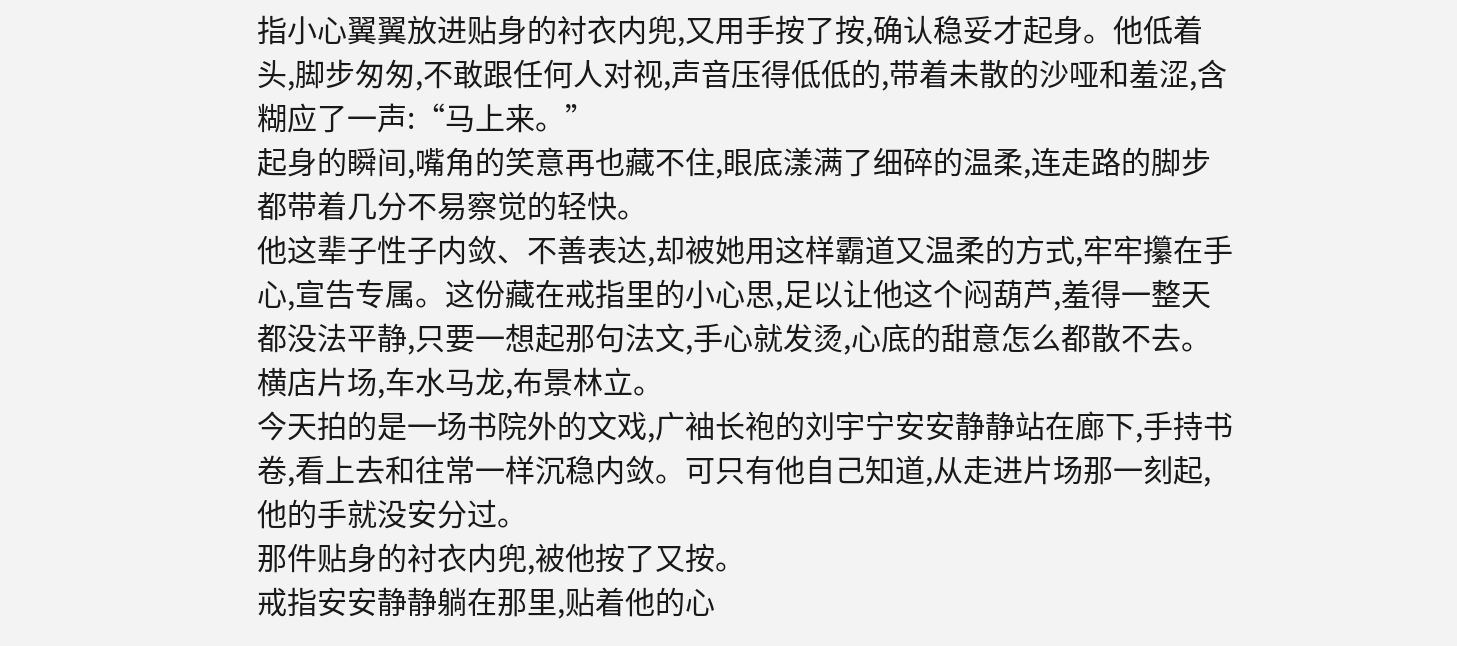指小心翼翼放进贴身的衬衣内兜,又用手按了按,确认稳妥才起身。他低着头,脚步匆匆,不敢跟任何人对视,声音压得低低的,带着未散的沙哑和羞涩,含糊应了一声:“马上来。”
起身的瞬间,嘴角的笑意再也藏不住,眼底漾满了细碎的温柔,连走路的脚步都带着几分不易察觉的轻快。
他这辈子性子内敛、不善表达,却被她用这样霸道又温柔的方式,牢牢攥在手心,宣告专属。这份藏在戒指里的小心思,足以让他这个闷葫芦,羞得一整天都没法平静,只要一想起那句法文,手心就发烫,心底的甜意怎么都散不去。
横店片场,车水马龙,布景林立。
今天拍的是一场书院外的文戏,广袖长袍的刘宇宁安安静静站在廊下,手持书卷,看上去和往常一样沉稳内敛。可只有他自己知道,从走进片场那一刻起,他的手就没安分过。
那件贴身的衬衣内兜,被他按了又按。
戒指安安静静躺在那里,贴着他的心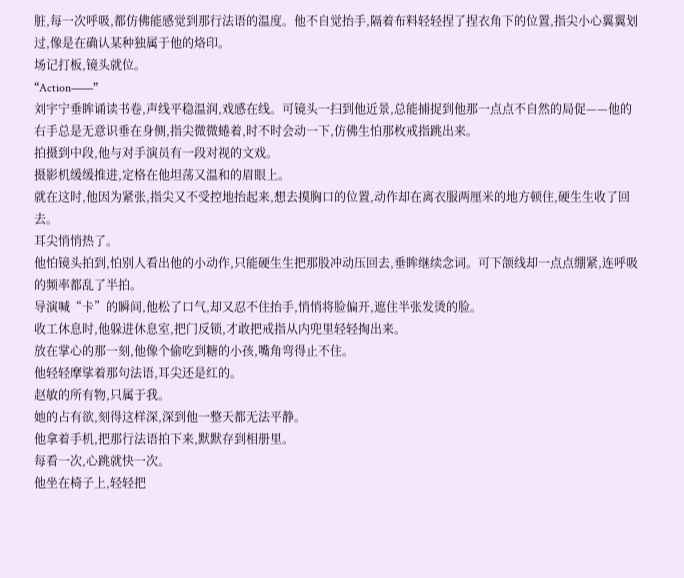脏,每一次呼吸,都仿佛能感觉到那行法语的温度。他不自觉抬手,隔着布料轻轻捏了捏衣角下的位置,指尖小心翼翼划过,像是在确认某种独属于他的烙印。
场记打板,镜头就位。
“Action——”
刘宇宁垂眸诵读书卷,声线平稳温润,戏感在线。可镜头一扫到他近景,总能捕捉到他那一点点不自然的局促——他的右手总是无意识垂在身侧,指尖微微蜷着,时不时会动一下,仿佛生怕那枚戒指跳出来。
拍摄到中段,他与对手演员有一段对视的文戏。
摄影机缓缓推进,定格在他坦荡又温和的眉眼上。
就在这时,他因为紧张,指尖又不受控地抬起来,想去摸胸口的位置,动作却在离衣服两厘米的地方顿住,硬生生收了回去。
耳尖悄悄热了。
他怕镜头拍到,怕别人看出他的小动作,只能硬生生把那股冲动压回去,垂眸继续念词。可下颌线却一点点绷紧,连呼吸的频率都乱了半拍。
导演喊“卡”的瞬间,他松了口气,却又忍不住抬手,悄悄将脸偏开,遮住半张发烫的脸。
收工休息时,他躲进休息室,把门反锁,才敢把戒指从内兜里轻轻掏出来。
放在掌心的那一刻,他像个偷吃到糖的小孩,嘴角弯得止不住。
他轻轻摩挲着那句法语,耳尖还是红的。
赵敏的所有物,只属于我。
她的占有欲,刻得这样深,深到他一整天都无法平静。
他拿着手机,把那行法语拍下来,默默存到相册里。
每看一次,心跳就快一次。
他坐在椅子上,轻轻把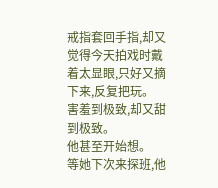戒指套回手指,却又觉得今天拍戏时戴着太显眼,只好又摘下来,反复把玩。
害羞到极致,却又甜到极致。
他甚至开始想。
等她下次来探班,他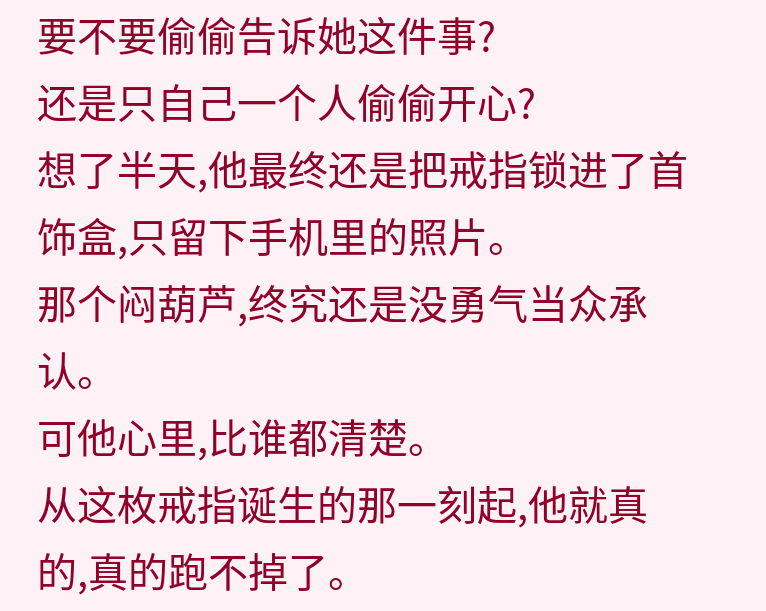要不要偷偷告诉她这件事?
还是只自己一个人偷偷开心?
想了半天,他最终还是把戒指锁进了首饰盒,只留下手机里的照片。
那个闷葫芦,终究还是没勇气当众承认。
可他心里,比谁都清楚。
从这枚戒指诞生的那一刻起,他就真的,真的跑不掉了。